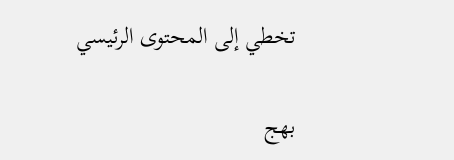تخطي إلى المحتوى الرئيسي

بهج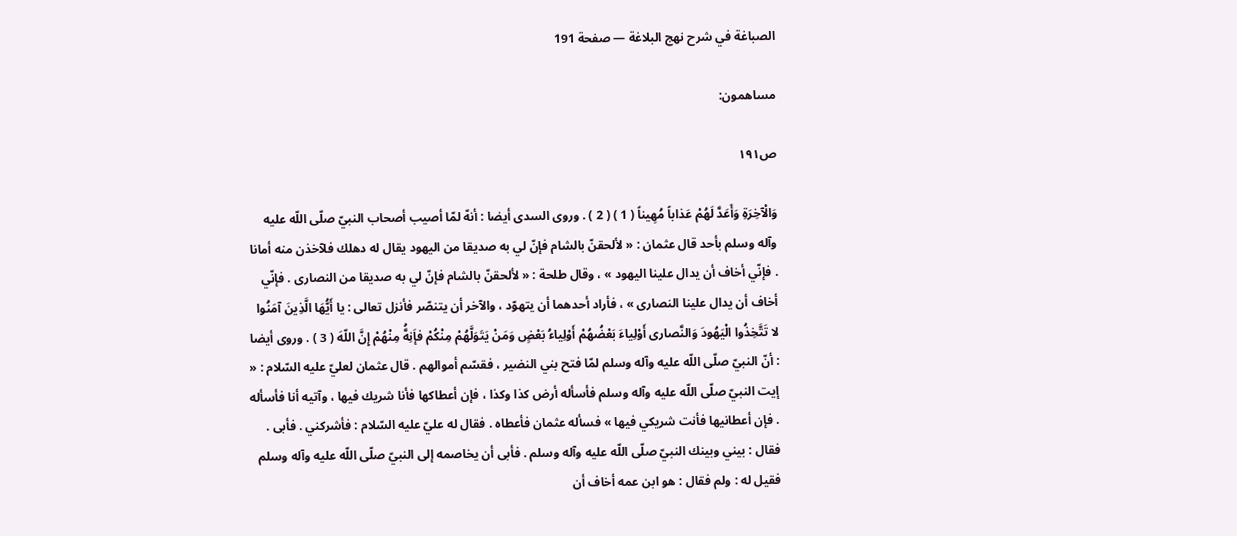الصباغة في شرح نهج البلاغة — صفحة 191

مساهمون:

ص١٩١

وَالْآخِرَةِ وَأَعَدَّ لَهُمْ عَذاباً مُهِيناً ( 1 ) ( 2 ) . وروى السدى أيضا : أنهّ لمّا أصيب أصحاب النبيّ صلّى اللّه عليه وآله وسلم بأحد قال عثمان : « لألحقنّ بالشام فإنّ لي به صديقا من اليهود يقال له دهلك فلآخذن منه أمانا . فإنّي أخاف أن يدال علينا اليهود » ، وقال طلحة : « لألحقنّ بالشام فإنّ لي به صديقا من النصارى . فإنّي أخاف أن يدال علينا النصارى » ، فأراد أحدهما أن يتهوّد ، والآخر أن يتنصّر فأنزل تعالى : يا أَيُّهَا الَّذِينَ آمَنُوا لا تَتَّخِذُوا الْيَهُودَ وَالنَّصارى أَوْلِياءَ بَعْضُهُمْ أَوْلِياءُ بَعْضٍ وَمَنْ يَتَوَلَّهُمْ مِنْكُمْ فإَنِهَُّ مِنْهُمْ إِنَّ اللّهَ ( 3 ) . وروى أيضا : أنّ النبيّ صلّى اللّه عليه وآله وسلم لمّا فتح بني النضير ، فقسّم أموالهم . قال عثمان لعليّ عليه السّلام : « إيت النبيّ صلّى اللّه عليه وآله وسلم فأسأله أرض كذا وكذا ، فإن أعطاكها فأنا شريك فيها ، وآتيه أنا فأسأله . فإن أعطانيها فأنت شريكي فيها » فسأله عثمان فأعطاه . فقال له عليّ عليه السّلام : فأشركني . فأبى . فقال : بيني وبينك النبيّ صلّى اللّه عليه وآله وسلم . فأبى أن يخاصمه إلى النبيّ صلّى اللّه عليه وآله وسلم فقيل له : ولم فقال : هو ابن عمه أخاف أن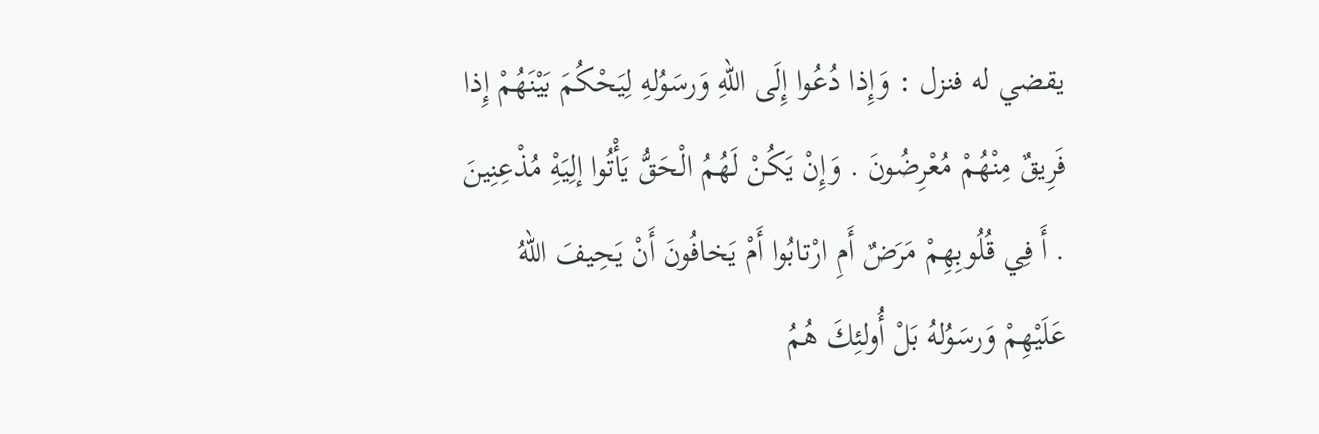يقضي له فنزل : وَإِذا دُعُوا إِلَى اللّهِ وَرسَوُلهِ لِيَحْكُمَ بَيْنَهُمْ إِذا فَرِيقٌ مِنْهُمْ مُعْرِضُونَ . وَإِنْ يَكُنْ لَهُمُ الْحَقُّ يَأْتُوا إلِيَهِْ مُذْعِنِينَ . أَ فِي قُلُوبِهِمْ مَرَضٌ أَمِ ارْتابُوا أَمْ يَخافُونَ أَنْ يَحِيفَ اللّهُ عَلَيْهِمْ وَرسَوُلهُ بَلْ أُولئِكَ هُمُ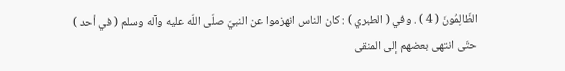الظّالِمُونَ ( 4 ) . وفي ( الطبري ) : كان الناس انهزموا عن النبيّ صلّى اللّه عليه وآله وسلم ( في أحد ) حتّى انتهى بعضهم إلى المنقى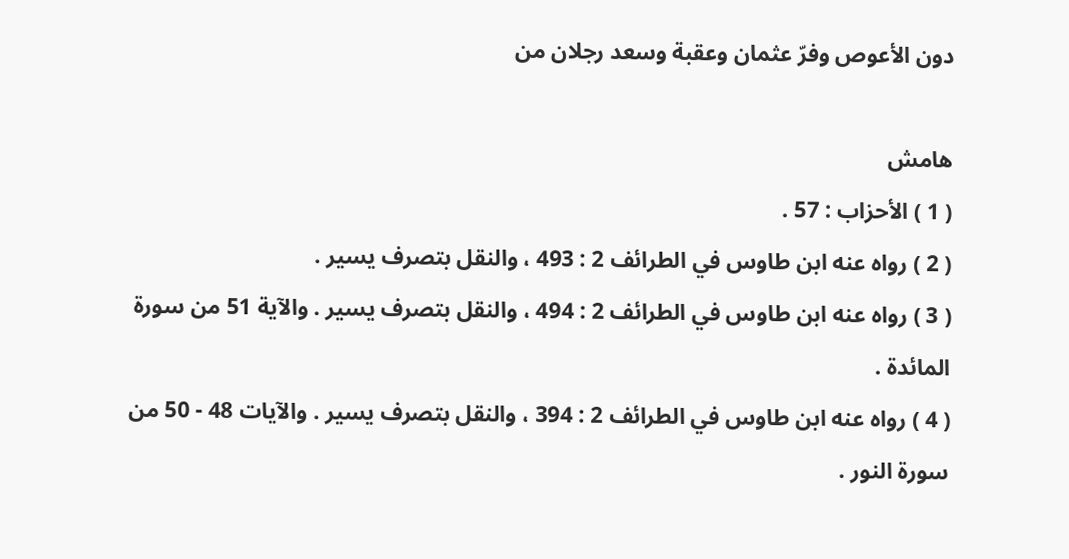دون الأعوص وفرّ عثمان وعقبة وسعد رجلان من

هامش
( 1 ) الأحزاب : 57 .
( 2 ) رواه عنه ابن طاوس في الطرائف 2 : 493 ، والنقل بتصرف يسير .
( 3 ) رواه عنه ابن طاوس في الطرائف 2 : 494 ، والنقل بتصرف يسير . والآية 51 من سورة المائدة .
( 4 ) رواه عنه ابن طاوس في الطرائف 2 : 394 ، والنقل بتصرف يسير . والآيات 48 - 50 من سورة النور .